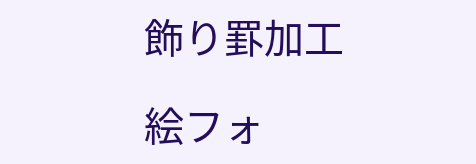飾り罫加工

絵フォ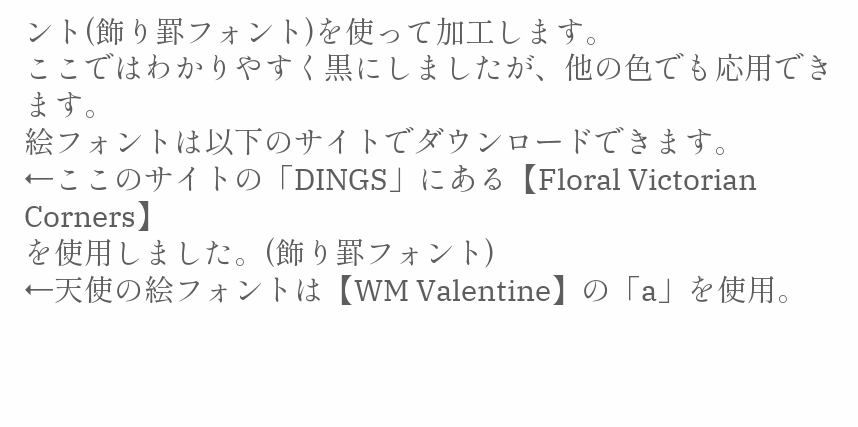ント(飾り罫フォント)を使って加工します。
ここではわかりやすく黒にしましたが、他の色でも応用できます。
絵フォントは以下のサイトでダウンロードできます。
←ここのサイトの「DINGS」にある【Floral Victorian Corners】
を使用しました。(飾り罫フォント)
←天使の絵フォントは【WM Valentine】の「a」を使用。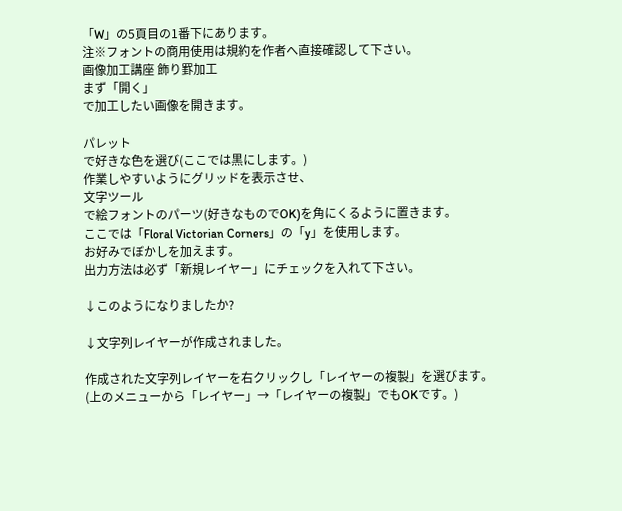「W」の5頁目の1番下にあります。
注※フォントの商用使用は規約を作者へ直接確認して下さい。
画像加工講座 飾り罫加工
まず「開く」
で加工したい画像を開きます。

パレット
で好きな色を選び(ここでは黒にします。)
作業しやすいようにグリッドを表示させ、
文字ツール
で絵フォントのパーツ(好きなものでOK)を角にくるように置きます。
ここでは「Floral Victorian Corners」の「y」を使用します。
お好みでぼかしを加えます。
出力方法は必ず「新規レイヤー」にチェックを入れて下さい。

↓このようになりましたか?

↓文字列レイヤーが作成されました。

作成された文字列レイヤーを右クリックし「レイヤーの複製」を選びます。
(上のメニューから「レイヤー」→「レイヤーの複製」でもOKです。)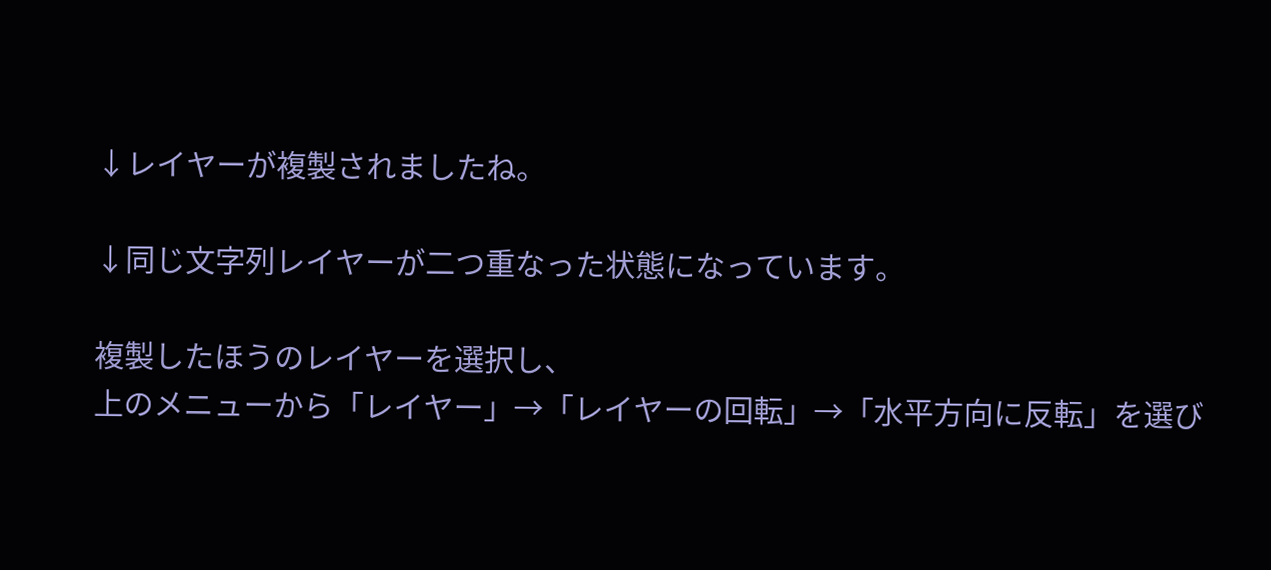↓レイヤーが複製されましたね。

↓同じ文字列レイヤーが二つ重なった状態になっています。

複製したほうのレイヤーを選択し、
上のメニューから「レイヤー」→「レイヤーの回転」→「水平方向に反転」を選び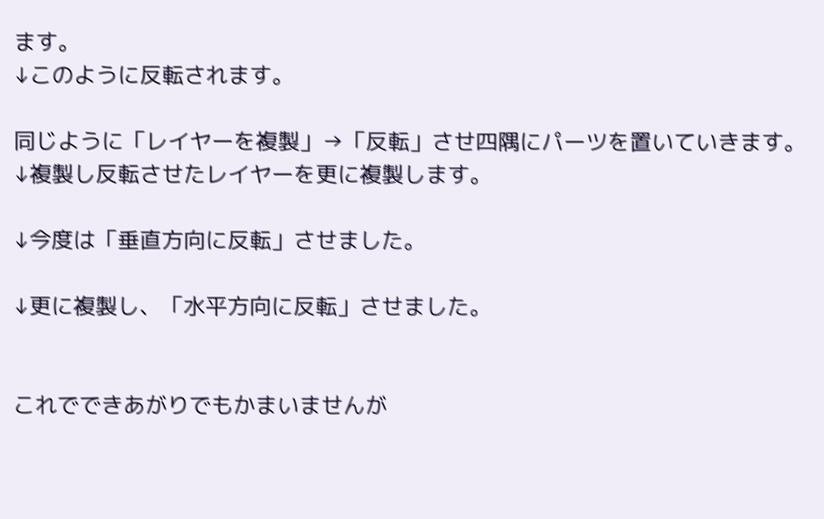ます。
↓このように反転されます。

同じように「レイヤーを複製」→「反転」させ四隅にパーツを置いていきます。
↓複製し反転させたレイヤーを更に複製します。

↓今度は「垂直方向に反転」させました。

↓更に複製し、「水平方向に反転」させました。


これでできあがりでもかまいませんが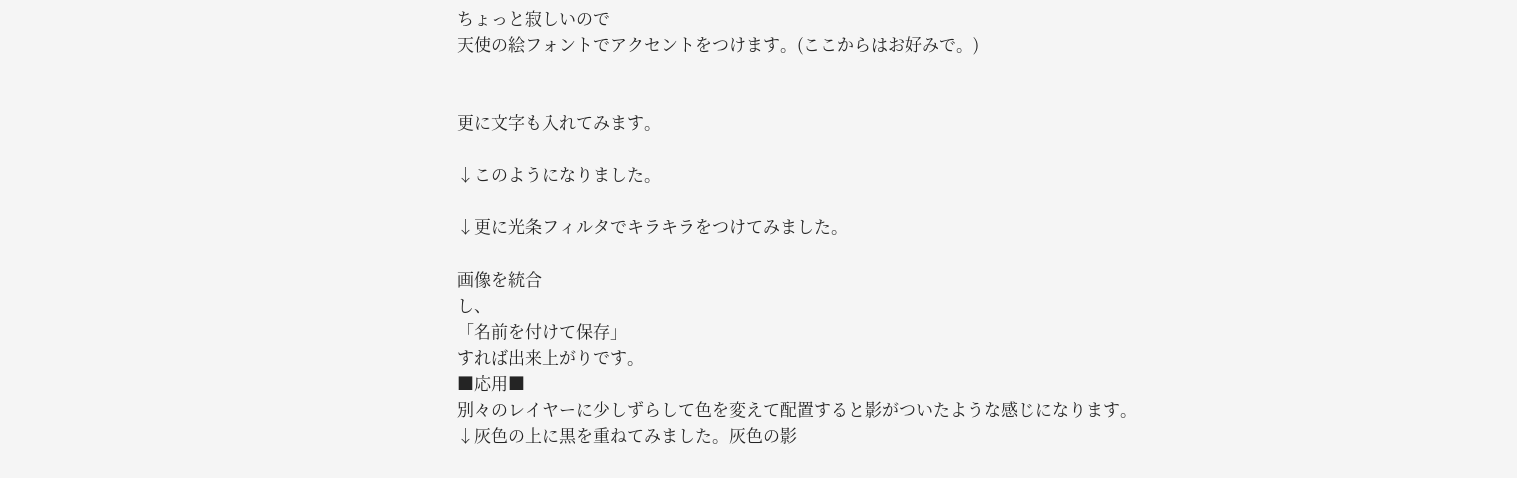ちょっと寂しいので
天使の絵フォントでアクセントをつけます。(ここからはお好みで。)


更に文字も入れてみます。

↓このようになりました。

↓更に光条フィルタでキラキラをつけてみました。

画像を統合
し、
「名前を付けて保存」
すれば出来上がりです。
■応用■
別々のレイヤーに少しずらして色を変えて配置すると影がついたような感じになります。
↓灰色の上に黒を重ねてみました。灰色の影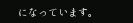になっています。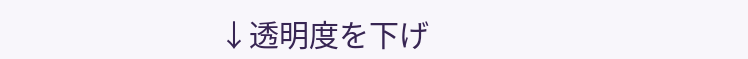↓透明度を下げ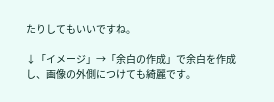たりしてもいいですね。

↓「イメージ」→「余白の作成」で余白を作成し、画像の外側につけても綺麗です。